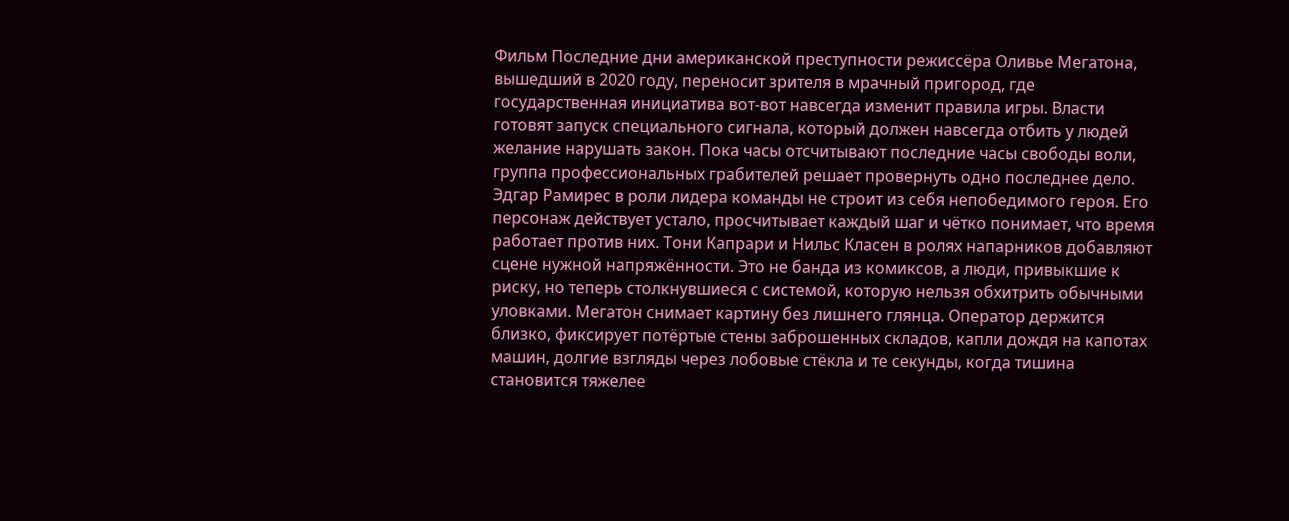Фильм Последние дни американской преступности режиссёра Оливье Мегатона, вышедший в 2020 году, переносит зрителя в мрачный пригород, где государственная инициатива вот-вот навсегда изменит правила игры. Власти готовят запуск специального сигнала, который должен навсегда отбить у людей желание нарушать закон. Пока часы отсчитывают последние часы свободы воли, группа профессиональных грабителей решает провернуть одно последнее дело. Эдгар Рамирес в роли лидера команды не строит из себя непобедимого героя. Его персонаж действует устало, просчитывает каждый шаг и чётко понимает, что время работает против них. Тони Капрари и Нильс Класен в ролях напарников добавляют сцене нужной напряжённости. Это не банда из комиксов, а люди, привыкшие к риску, но теперь столкнувшиеся с системой, которую нельзя обхитрить обычными уловками. Мегатон снимает картину без лишнего глянца. Оператор держится близко, фиксирует потёртые стены заброшенных складов, капли дождя на капотах машин, долгие взгляды через лобовые стёкла и те секунды, когда тишина становится тяжелее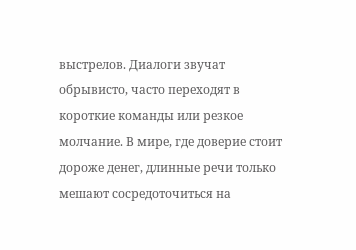выстрелов. Диалоги звучат обрывисто, часто переходят в короткие команды или резкое молчание. В мире, где доверие стоит дороже денег, длинные речи только мешают сосредоточиться на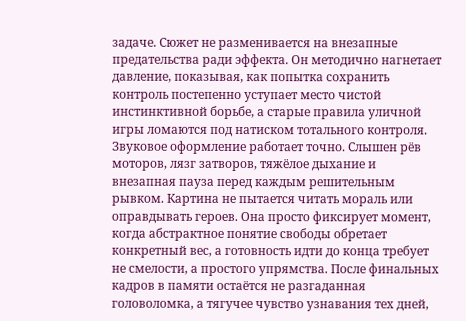задаче. Сюжет не разменивается на внезапные предательства ради эффекта. Он методично нагнетает давление, показывая, как попытка сохранить контроль постепенно уступает место чистой инстинктивной борьбе, а старые правила уличной игры ломаются под натиском тотального контроля. Звуковое оформление работает точно. Слышен рёв моторов, лязг затворов, тяжёлое дыхание и внезапная пауза перед каждым решительным рывком. Картина не пытается читать мораль или оправдывать героев. Она просто фиксирует момент, когда абстрактное понятие свободы обретает конкретный вес, а готовность идти до конца требует не смелости, а простого упрямства. После финальных кадров в памяти остаётся не разгаданная головоломка, а тягучее чувство узнавания тех дней,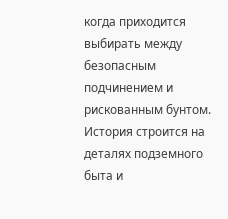когда приходится выбирать между безопасным подчинением и рискованным бунтом. История строится на деталях подземного быта и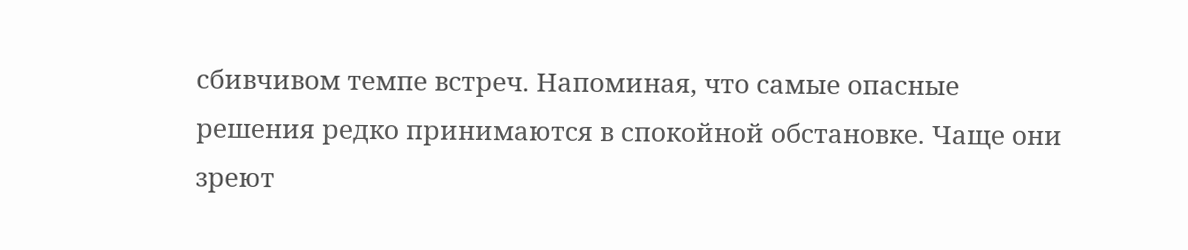сбивчивом темпе встреч. Напоминая, что самые опасные решения редко принимаются в спокойной обстановке. Чаще они зреют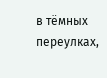в тёмных переулках,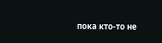пока кто-то не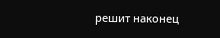решит наконец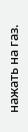нажать на газ.